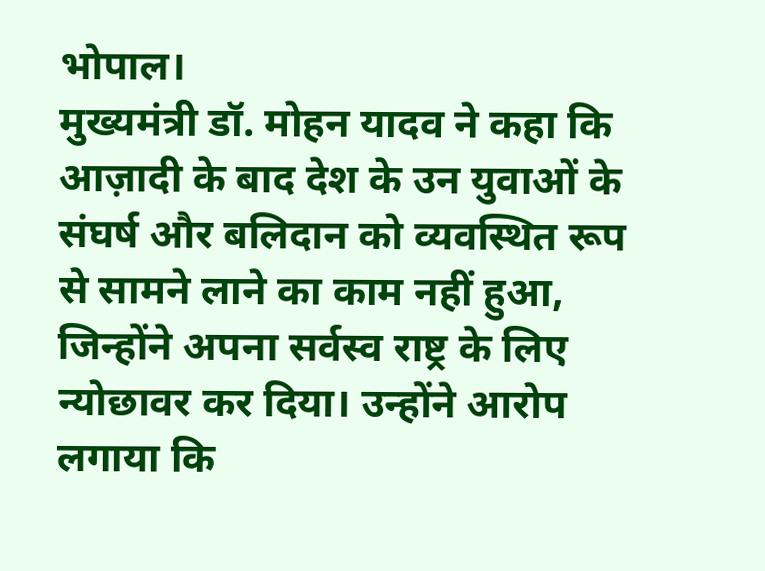भोपाल।
मुख्यमंत्री डॉ. मोहन यादव ने कहा कि आज़ादी के बाद देश के उन युवाओं के संघर्ष और बलिदान को व्यवस्थित रूप से सामने लाने का काम नहीं हुआ, जिन्होंने अपना सर्वस्व राष्ट्र के लिए न्योछावर कर दिया। उन्होंने आरोप लगाया कि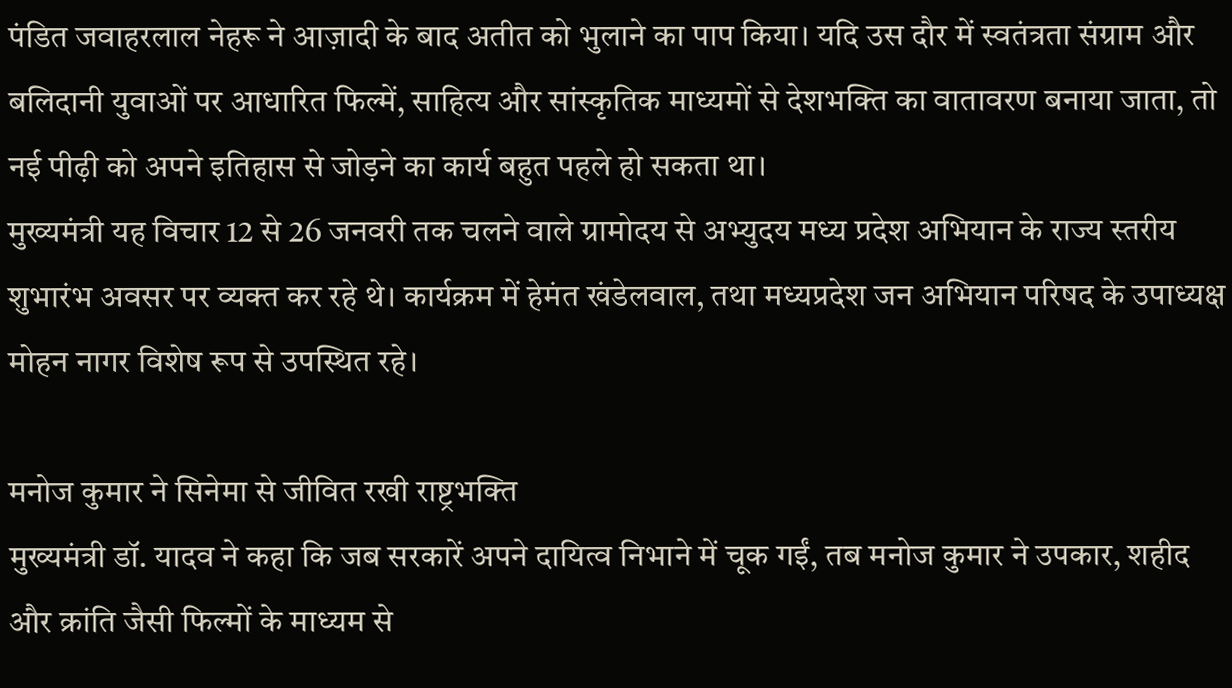पंडित जवाहरलाल नेहरू ने आज़ादी के बाद अतीत को भुलाने का पाप किया। यदि उस दौर में स्वतंत्रता संग्राम और बलिदानी युवाओं पर आधारित फिल्में, साहित्य और सांस्कृतिक माध्यमों से देशभक्ति का वातावरण बनाया जाता, तो नई पीढ़ी को अपने इतिहास से जोड़ने का कार्य बहुत पहले हो सकता था।
मुख्यमंत्री यह विचार 12 से 26 जनवरी तक चलने वाले ग्रामोदय से अभ्युदय मध्य प्रदेश अभियान के राज्य स्तरीय शुभारंभ अवसर पर व्यक्त कर रहे थे। कार्यक्रम में हेमंत खंडेलवाल, तथा मध्यप्रदेश जन अभियान परिषद के उपाध्यक्ष मोहन नागर विशेष रूप से उपस्थित रहे।

मनोज कुमार ने सिनेमा से जीवित रखी राष्ट्रभक्ति
मुख्यमंत्री डॉ. यादव ने कहा कि जब सरकारें अपने दायित्व निभाने में चूक गईं, तब मनोज कुमार ने उपकार, शहीद और क्रांति जैसी फिल्मों के माध्यम से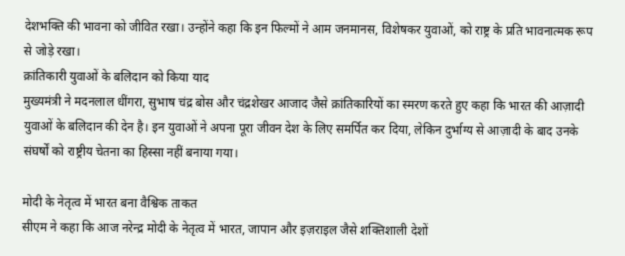देशभक्ति की भावना को जीवित रखा। उन्होंने कहा कि इन फिल्मों ने आम जनमानस, विशेषकर युवाओं, को राष्ट्र के प्रति भावनात्मक रूप से जोड़े रखा।
क्रांतिकारी युवाओं के बलिदान को किया याद
मुख्यमंत्री ने मदनलाल धींगरा, सुभाष चंद्र बोस और चंद्रशेखर आजाद जैसे क्रांतिकारियों का स्मरण करते हुए कहा कि भारत की आज़ादी युवाओं के बलिदान की देन है। इन युवाओं ने अपना पूरा जीवन देश के लिए समर्पित कर दिया, लेकिन दुर्भाग्य से आज़ादी के बाद उनके संघर्षों को राष्ट्रीय चेतना का हिस्सा नहीं बनाया गया।

मोदी के नेतृत्व में भारत बना वैश्विक ताकत
सीएम ने कहा कि आज नरेन्द्र मोदी के नेतृत्व में भारत, जापान और इज़राइल जैसे शक्तिशाली देशों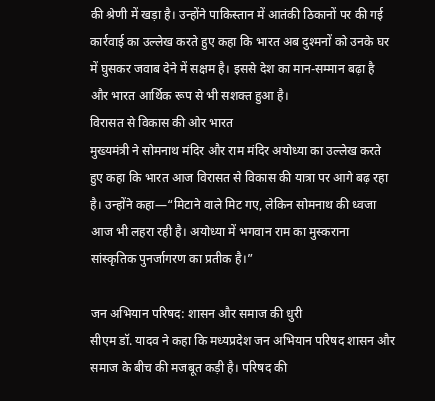की श्रेणी में खड़ा है। उन्होंने पाकिस्तान में आतंकी ठिकानों पर की गई कार्रवाई का उल्लेख करते हुए कहा कि भारत अब दुश्मनों को उनके घर में घुसकर जवाब देने में सक्षम है। इससे देश का मान-सम्मान बढ़ा है और भारत आर्थिक रूप से भी सशक्त हुआ है।
विरासत से विकास की ओर भारत
मुख्यमंत्री ने सोमनाथ मंदिर और राम मंदिर अयोध्या का उल्लेख करते हुए कहा कि भारत आज विरासत से विकास की यात्रा पर आगे बढ़ रहा है। उन्होंने कहा—“मिटाने वाले मिट गए, लेकिन सोमनाथ की ध्वजा आज भी लहरा रही है। अयोध्या में भगवान राम का मुस्कराना सांस्कृतिक पुनर्जागरण का प्रतीक है।”

जन अभियान परिषद: शासन और समाज की धुरी
सीएम डॉ. यादव ने कहा कि मध्यप्रदेश जन अभियान परिषद शासन और समाज के बीच की मजबूत कड़ी है। परिषद की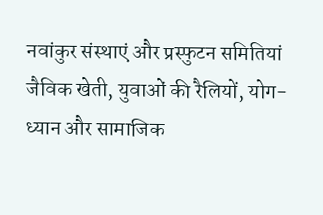नवांकुर संस्थाएं और प्रस्फुटन समितियां जैविक खेती, युवाओं की रैलियों, योग-ध्यान और सामाजिक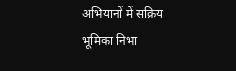अभियानों में सक्रिय भूमिका निभा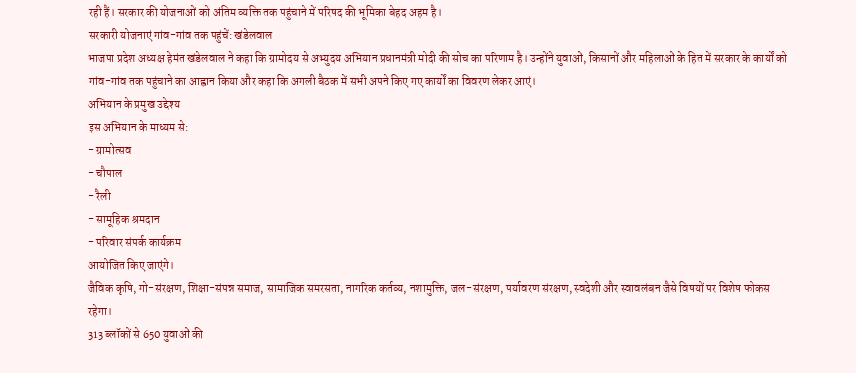रही हैं। सरकार की योजनाओं को अंतिम व्यक्ति तक पहुंचाने में परिषद की भूमिका बेहद अहम है।
सरकारी योजनाएं गांव-गांव तक पहुंचें: खंडेलवाल
भाजपा प्रदेश अध्यक्ष हेमंत खंडेलवाल ने कहा कि ग्रामोदय से अभ्युदय अभियान प्रधानमंत्री मोदी की सोच का परिणाम है। उन्होंने युवाओं, किसानों और महिलाओं के हित में सरकार के कार्यों को गांव-गांव तक पहुंचाने का आह्वान किया और कहा कि अगली बैठक में सभी अपने किए गए कार्यों का विवरण लेकर आएं।
अभियान के प्रमुख उद्देश्य
इस अभियान के माध्यम से:
- ग्रामोत्सव
- चौपाल
- रैली
- सामूहिक श्रमदान
- परिवार संपर्क कार्यक्रम
आयोजित किए जाएंगे।
जैविक कृषि, गो-संरक्षण, शिक्षा-संपन्न समाज, सामाजिक समरसता, नागरिक कर्तव्य, नशामुक्ति, जल-संरक्षण, पर्यावरण संरक्षण, स्वदेशी और स्वावलंबन जैसे विषयों पर विशेष फोकस रहेगा।
313 ब्लॉकों से 650 युवाओं की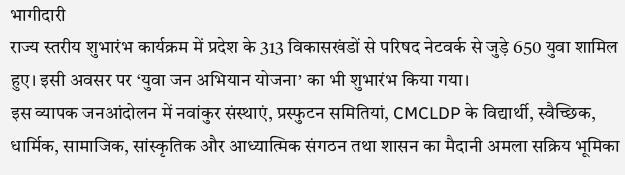भागीदारी
राज्य स्तरीय शुभारंभ कार्यक्रम में प्रदेश के 313 विकासखंडों से परिषद नेटवर्क से जुड़े 650 युवा शामिल हुए। इसी अवसर पर ‘युवा जन अभियान योजना’ का भी शुभारंभ किया गया।
इस व्यापक जनआंदोलन में नवांकुर संस्थाएं, प्रस्फुटन समितियां, CMCLDP के विद्यार्थी, स्वैच्छिक, धार्मिक, सामाजिक, सांस्कृतिक और आध्यात्मिक संगठन तथा शासन का मैदानी अमला सक्रिय भूमिका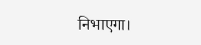निभाएगा।